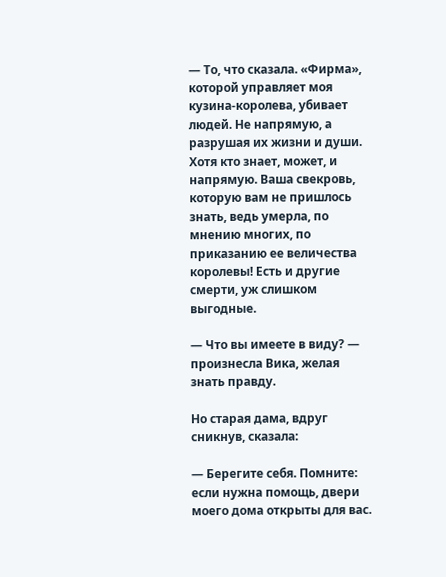— То, что сказала. «Фирма», которой управляет моя кузина-королева, убивает людей. Не напрямую, а разрушая их жизни и души. Хотя кто знает, может, и напрямую. Ваша свекровь, которую вам не пришлось знать, ведь умерла, по мнению многих, по приказанию ее величества королевы! Есть и другие смерти, уж слишком выгодные.

— Что вы имеете в виду? — произнесла Вика, желая знать правду.

Но старая дама, вдруг сникнув, сказала:

— Берегите себя. Помните: если нужна помощь, двери моего дома открыты для вас.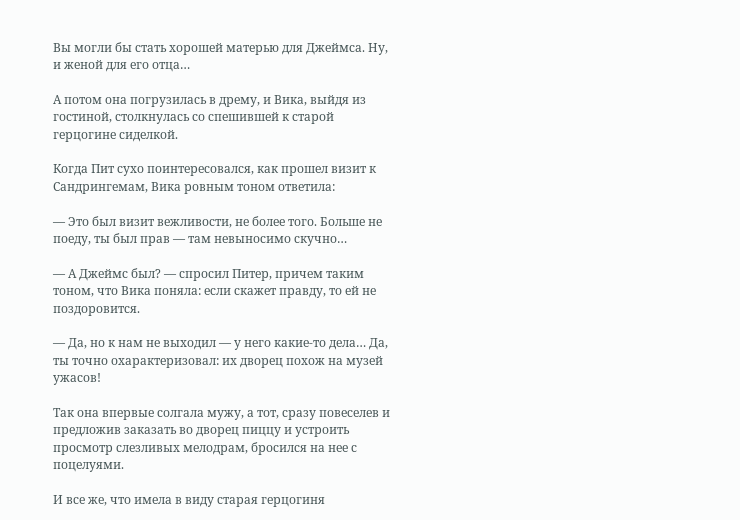Вы могли бы стать хорошей матерью для Джеймса. Ну, и женой для его отца…

А потом она погрузилась в дрему, и Вика, выйдя из гостиной, столкнулась со спешившей к старой герцогине сиделкой.

Когда Пит сухо поинтересовался, как прошел визит к Сандрингемам, Вика ровным тоном ответила:

— Это был визит вежливости, не более того. Больше не поеду, ты был прав — там невыносимо скучно…

— А Джеймс был? — спросил Питер, причем таким тоном, что Вика поняла: если скажет правду, то ей не поздоровится.

— Да, но к нам не выходил — у него какие-то дела… Да, ты точно охарактеризовал: их дворец похож на музей ужасов!

Так она впервые солгала мужу, а тот, сразу повеселев и предложив заказать во дворец пиццу и устроить просмотр слезливых мелодрам, бросился на нее с поцелуями.

И все же, что имела в виду старая герцогиня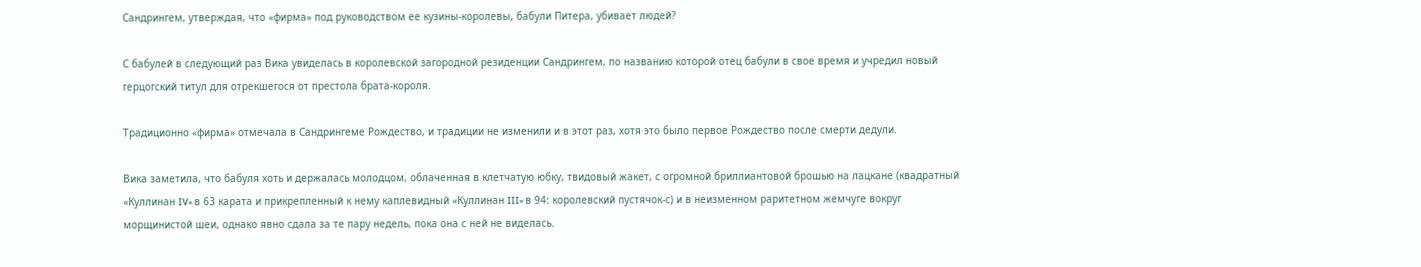Сандрингем, утверждая, что «фирма» под руководством ее кузины-королевы, бабули Питера, убивает людей?

С бабулей в следующий раз Вика увиделась в королевской загородной резиденции Сандрингем, по названию которой отец бабули в свое время и учредил новый герцогский титул для отрекшегося от престола брата-короля.

Традиционно «фирма» отмечала в Сандрингеме Рождество, и традиции не изменили и в этот раз, хотя это было первое Рождество после смерти дедули.

Вика заметила, что бабуля хоть и держалась молодцом, облаченная в клетчатую юбку, твидовый жакет, с огромной бриллиантовой брошью на лацкане (квадратный «Куллинан IV» в 63 карата и прикрепленный к нему каплевидный «Куллинан III» в 94: королевский пустячок-с) и в неизменном раритетном жемчуге вокруг морщинистой шеи, однако явно сдала за те пару недель, пока она с ней не виделась.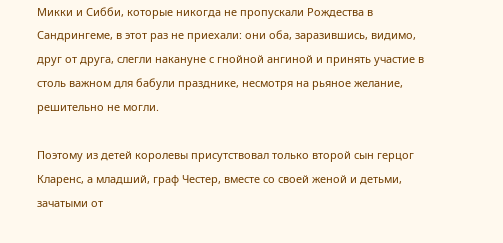Микки и Сибби, которые никогда не пропускали Рождества в Сандрингеме, в этот раз не приехали: они оба, заразившись, видимо, друг от друга, слегли накануне с гнойной ангиной и принять участие в столь важном для бабули празднике, несмотря на рьяное желание, решительно не могли.

Поэтому из детей королевы присутствовал только второй сын герцог Кларенс, а младший, граф Честер, вместе со своей женой и детьми, зачатыми от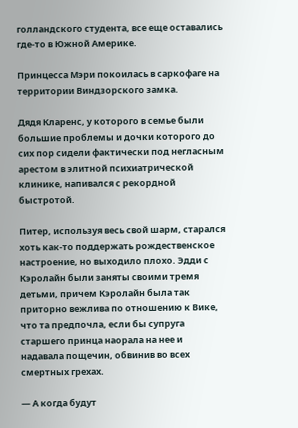голландского студента, все еще оставались где-то в Южной Америке.

Принцесса Мэри покоилась в саркофаге на территории Виндзорского замка.

Дядя Кларенс, у которого в семье были большие проблемы и дочки которого до сих пор сидели фактически под негласным арестом в элитной психиатрической клинике, напивался с рекордной быстротой.

Питер, используя весь свой шарм, старался хоть как-то поддержать рождественское настроение, но выходило плохо. Эдди с Кэролайн были заняты своими тремя детьми, причем Кэролайн была так приторно вежлива по отношению к Вике, что та предпочла, если бы супруга старшего принца наорала на нее и надавала пощечин, обвинив во всех смертных грехах.

— А когда будут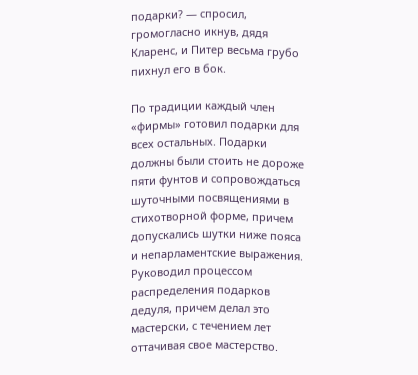подарки? — спросил, громогласно икнув, дядя Кларенс, и Питер весьма грубо пихнул его в бок.

По традиции каждый член «фирмы» готовил подарки для всех остальных. Подарки должны были стоить не дороже пяти фунтов и сопровождаться шуточными посвящениями в стихотворной форме, причем допускались шутки ниже пояса и непарламентские выражения. Руководил процессом распределения подарков дедуля, причем делал это мастерски, с течением лет оттачивая свое мастерство.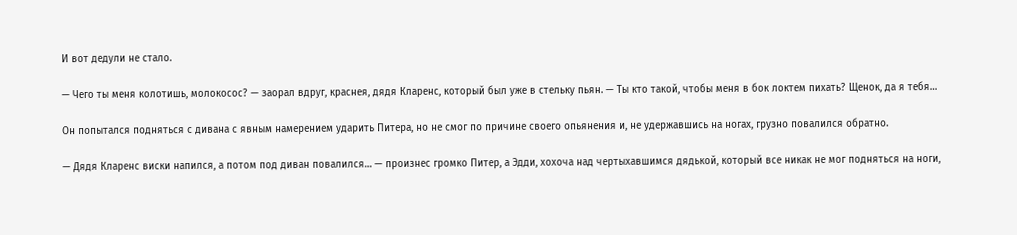И вот дедули не стало.

— Чего ты меня колотишь, молокосос? — заорал вдруг, краснея, дядя Кларенс, который был уже в стельку пьян. — Ты кто такой, чтобы меня в бок локтем пихать? Щенок, да я тебя…

Он попытался подняться с дивана с явным намерением ударить Питера, но не смог по причине своего опьянения и, не удержавшись на ногах, грузно повалился обратно.

— Дядя Кларенс виски напился, а потом под диван повалился… — произнес громко Питер, а Эдди, хохоча над чертыхавшимся дядькой, который все никак не мог подняться на ноги,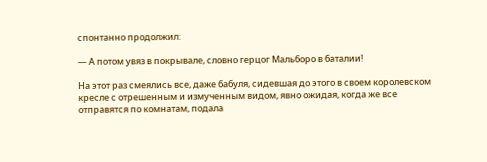спонтанно продолжил:

— А потом увяз в покрывале, словно герцог Мальборо в баталии!

На этот раз смеялись все, даже бабуля, сидевшая до этого в своем королевском кресле с отрешенным и измученным видом, явно ожидая, когда же все отправятся по комнатам, подала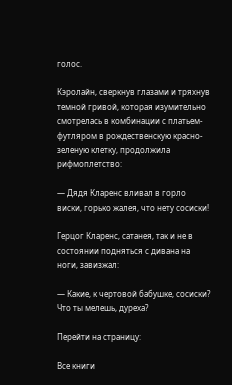голос.

Кэролайн, сверкнув глазами и тряхнув темной гривой, которая изумительно смотрелась в комбинации с платьем-футляром в рождественскую красно-зеленую клетку, продолжила рифмоплетство:

— Дядя Кларенс вливал в горло виски, горько жалея, что нету сосиски!

Герцог Кларенс, сатанея, так и не в состоянии подняться с дивана на ноги, завизжал:

— Какие, к чертовой бабушке, сосиски? Что ты мелешь, дуреха?

Перейти на страницу:

Все книги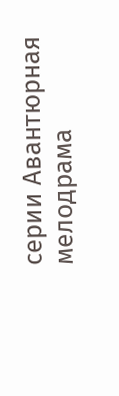серии Авантюрная мелодрама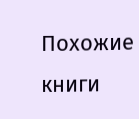Похожие книги